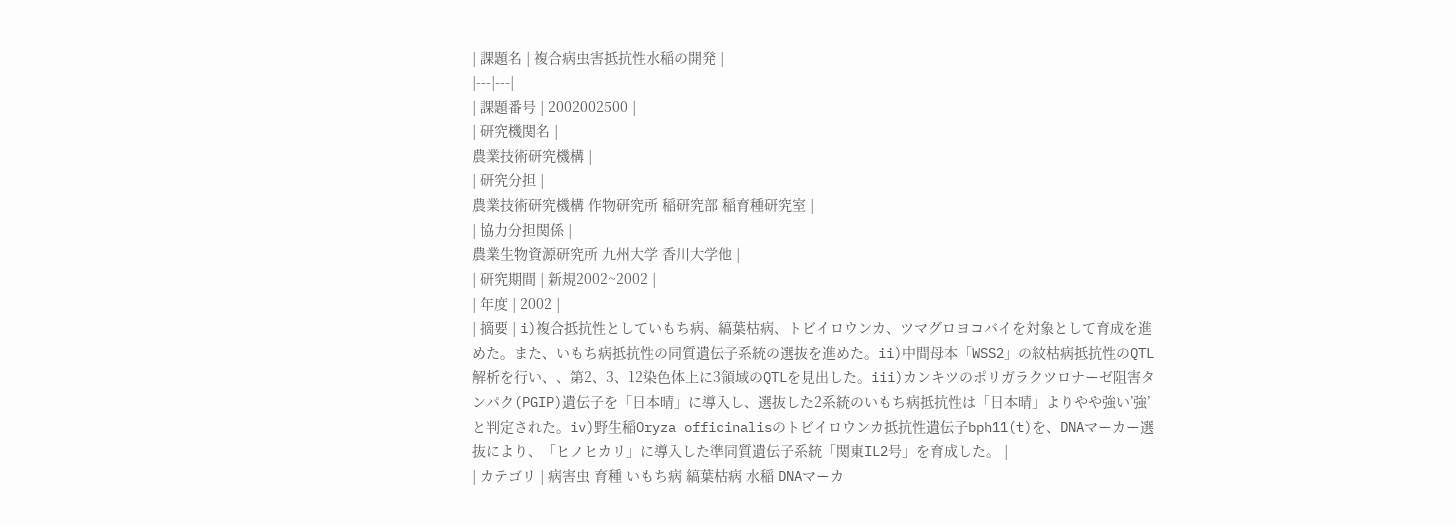| 課題名 | 複合病虫害抵抗性水稲の開発 |
|---|---|
| 課題番号 | 2002002500 |
| 研究機関名 |
農業技術研究機構 |
| 研究分担 |
農業技術研究機構 作物研究所 稲研究部 稲育種研究室 |
| 協力分担関係 |
農業生物資源研究所 九州大学 香川大学他 |
| 研究期間 | 新規2002~2002 |
| 年度 | 2002 |
| 摘要 | i)複合抵抗性としていもち病、縞葉枯病、トビイロウンカ、ツマグロヨコバイを対象として育成を進めた。また、いもち病抵抗性の同質遺伝子系統の選抜を進めた。ii)中間母本「WSS2」の紋枯病抵抗性のQTL解析を行い、、第2、3、12染色体上に3領域のQTLを見出した。iii)カンキツのポリガラクツロナーゼ阻害タンパク(PGIP)遺伝子を「日本晴」に導入し、選抜した2系統のいもち病抵抗性は「日本晴」よりやや強い’強’と判定された。iv)野生稲Oryza officinalisのトビイロウンカ抵抗性遺伝子bph11(t)を、DNAマーカー選抜により、「ヒノヒカリ」に導入した準同質遺伝子系統「関東IL2号」を育成した。 |
| カテゴリ | 病害虫 育種 いもち病 縞葉枯病 水稲 DNAマーカ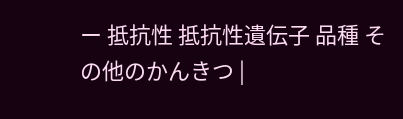ー 抵抗性 抵抗性遺伝子 品種 その他のかんきつ |